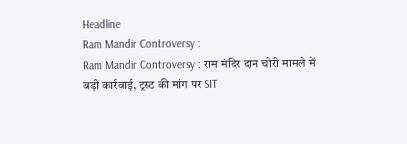Headline
Ram Mandir Controversy :
Ram Mandir Controversy : राम मंदिर दान चोरी मामले में बड़ी कार्रवाई, ट्रस्ट की मांग पर SIT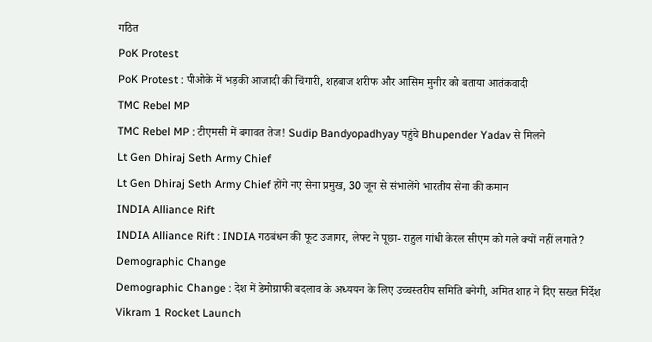गठित
PoK Protest
PoK Protest : पीओके में भड़की आजादी की चिंगारी, शहबाज शरीफ और आसिम मुनीर को बताया आतंकवादी
TMC Rebel MP
TMC Rebel MP : टीएमसी में बगावत तेज! Sudip Bandyopadhyay पहुंचे Bhupender Yadav से मिलने
Lt Gen Dhiraj Seth Army Chief
Lt Gen Dhiraj Seth Army Chief होंगे नए सेना प्रमुख, 30 जून से संभालेंगे भारतीय सेना की कमान
INDIA Alliance Rift
INDIA Alliance Rift : INDIA गठबंधन की फूट उजागर, लेफ्ट ने पूछा- राहुल गांधी केरल सीएम को गले क्यों नहीं लगाते?
Demographic Change
Demographic Change : देश में डेमोग्राफी बदलाव के अध्ययन के लिए उच्चस्तरीय समिति बनेगी, अमित शाह ने दिए सख्त निर्देश
Vikram 1 Rocket Launch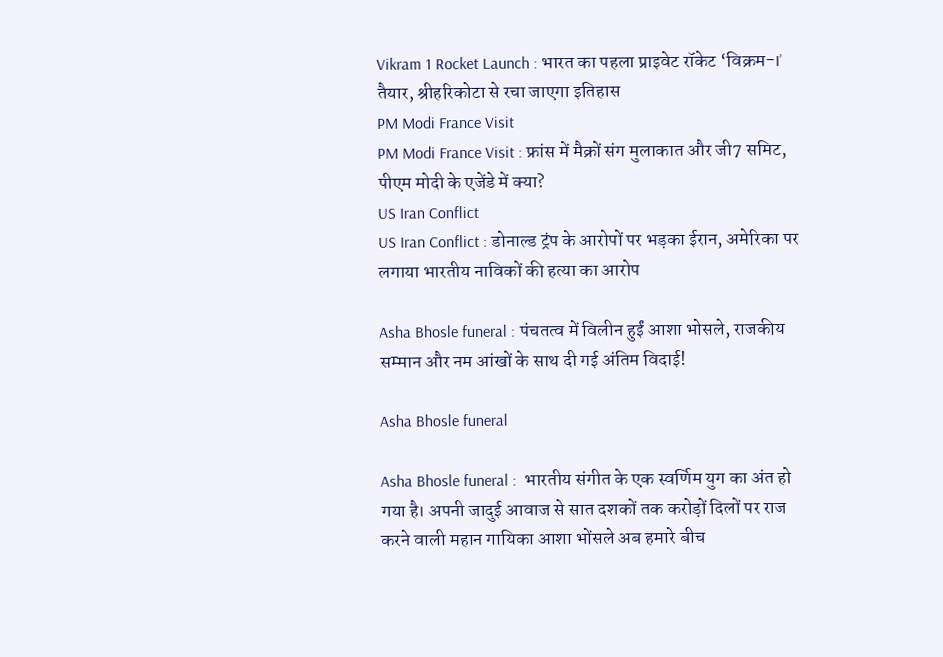Vikram 1 Rocket Launch : भारत का पहला प्राइवेट रॉकेट ‘विक्रम-I’ तैयार, श्रीहरिकोटा से रचा जाएगा इतिहास
PM Modi France Visit
PM Modi France Visit : फ्रांस में मैक्रों संग मुलाकात और जी7 समिट, पीएम मोदी के एजेंडे में क्या?
US Iran Conflict
US Iran Conflict : डोनाल्ड ट्रंप के आरोपों पर भड़का ईरान, अमेरिका पर लगाया भारतीय नाविकों की हत्या का आरोप

Asha Bhosle funeral : पंचतत्व में विलीन हुईं आशा भोसले, राजकीय सम्मान और नम आंखों के साथ दी गई अंतिम विदाई!

Asha Bhosle funeral

Asha Bhosle funeral :  भारतीय संगीत के एक स्वर्णिम युग का अंत हो गया है। अपनी जादुई आवाज से सात दशकों तक करोड़ों दिलों पर राज करने वाली महान गायिका आशा भोंसले अब हमारे बीच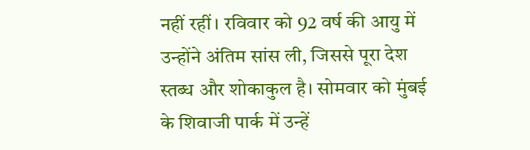नहीं रहीं। रविवार को 92 वर्ष की आयु में उन्होंने अंतिम सांस ली, जिससे पूरा देश स्तब्ध और शोकाकुल है। सोमवार को मुंबई के शिवाजी पार्क में उन्हें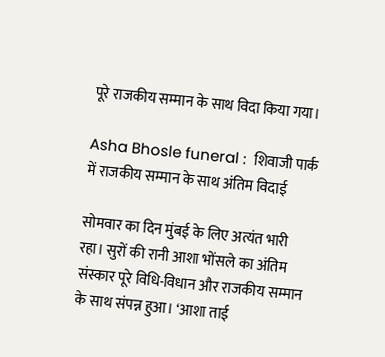पूरे राजकीय सम्मान के साथ विदा किया गया।

Asha Bhosle funeral :  शिवाजी पार्क में राजकीय सम्मान के साथ अंतिम विदाई

सोमवार का दिन मुंबई के लिए अत्यंत भारी रहा। सुरों की रानी आशा भोंसले का अंतिम संस्कार पूरे विधि-विधान और राजकीय सम्मान के साथ संपन्न हुआ। ‘आशा ताई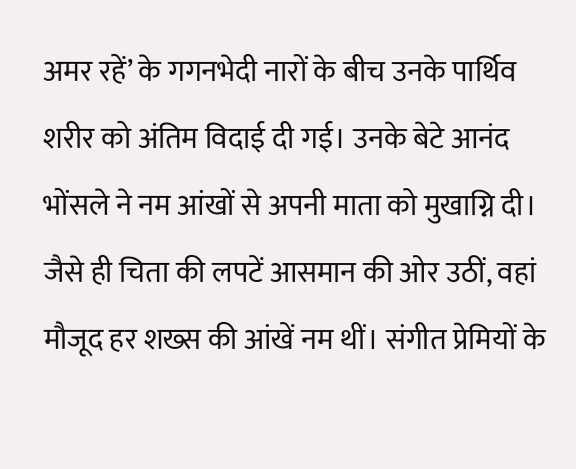अमर रहें’ के गगनभेदी नारों के बीच उनके पार्थिव शरीर को अंतिम विदाई दी गई। उनके बेटे आनंद भोंसले ने नम आंखों से अपनी माता को मुखाग्नि दी। जैसे ही चिता की लपटें आसमान की ओर उठीं, वहां मौजूद हर शख्स की आंखें नम थीं। संगीत प्रेमियों के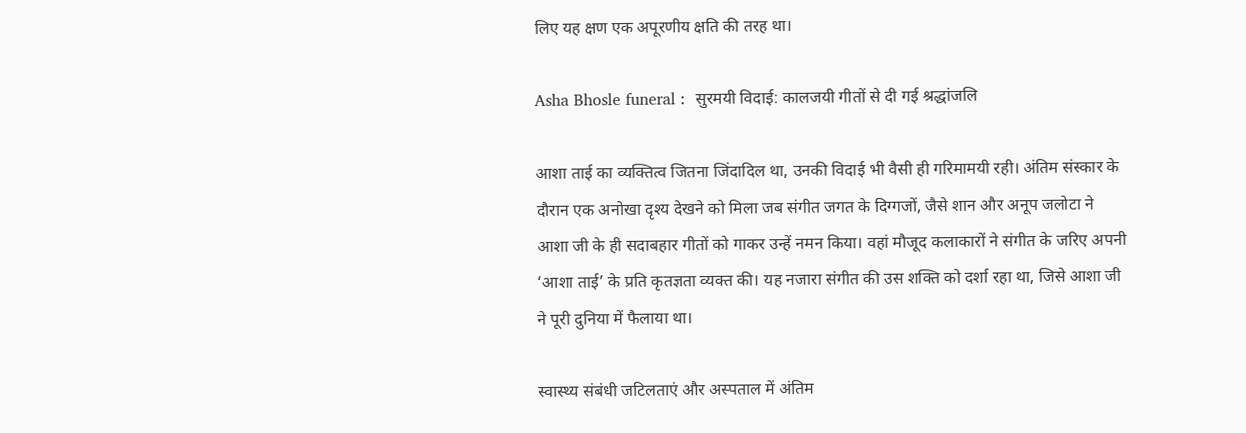लिए यह क्षण एक अपूरणीय क्षति की तरह था।

Asha Bhosle funeral :  सुरमयी विदाई: कालजयी गीतों से दी गई श्रद्धांजलि

आशा ताई का व्यक्तित्व जितना जिंदादिल था, उनकी विदाई भी वैसी ही गरिमामयी रही। अंतिम संस्कार के दौरान एक अनोखा दृश्य देखने को मिला जब संगीत जगत के दिग्गजों, जैसे शान और अनूप जलोटा ने आशा जी के ही सदाबहार गीतों को गाकर उन्हें नमन किया। वहां मौजूद कलाकारों ने संगीत के जरिए अपनी ‘आशा ताई’ के प्रति कृतज्ञता व्यक्त की। यह नजारा संगीत की उस शक्ति को दर्शा रहा था, जिसे आशा जी ने पूरी दुनिया में फैलाया था।

स्वास्थ्य संबंधी जटिलताएं और अस्पताल में अंतिम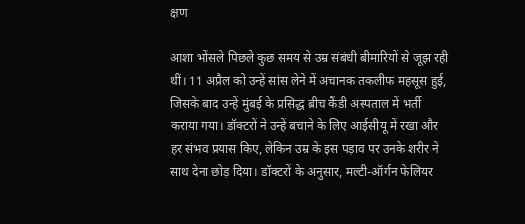क्षण

आशा भोंसले पिछले कुछ समय से उम्र संबंधी बीमारियों से जूझ रही थीं। 11 अप्रैल को उन्हें सांस लेने में अचानक तकलीफ महसूस हुई, जिसके बाद उन्हें मुंबई के प्रसिद्ध ब्रीच कैंडी अस्पताल में भर्ती कराया गया। डॉक्टरों ने उन्हें बचाने के लिए आईसीयू में रखा और हर संभव प्रयास किए, लेकिन उम्र के इस पड़ाव पर उनके शरीर ने साथ देना छोड़ दिया। डॉक्टरों के अनुसार, मल्टी-ऑर्गन फेलियर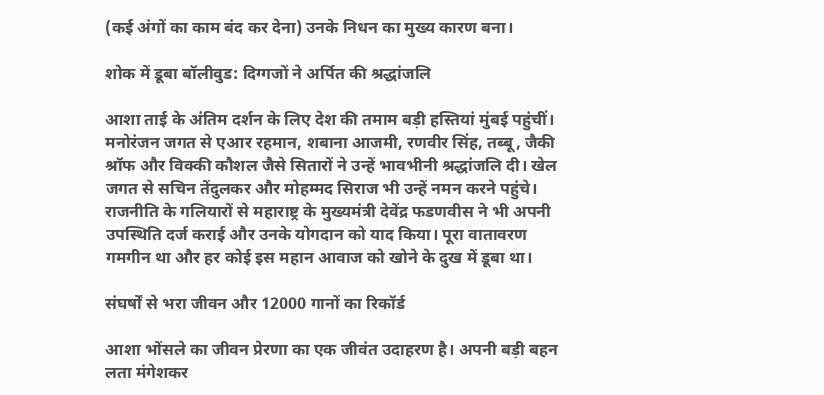(कई अंगों का काम बंद कर देना) उनके निधन का मुख्य कारण बना।

शोक में डूबा बॉलीवुड: दिग्गजों ने अर्पित की श्रद्धांजलि

आशा ताई के अंतिम दर्शन के लिए देश की तमाम बड़ी हस्तियां मुंबई पहुंचीं। मनोरंजन जगत से एआर रहमान, शबाना आजमी, रणवीर सिंह, तब्बू, जैकी श्रॉफ और विक्की कौशल जैसे सितारों ने उन्हें भावभीनी श्रद्धांजलि दी। खेल जगत से सचिन तेंदुलकर और मोहम्मद सिराज भी उन्हें नमन करने पहुंचे। राजनीति के गलियारों से महाराष्ट्र के मुख्यमंत्री देवेंद्र फडणवीस ने भी अपनी उपस्थिति दर्ज कराई और उनके योगदान को याद किया। पूरा वातावरण गमगीन था और हर कोई इस महान आवाज को खोने के दुख में डूबा था।

संघर्षों से भरा जीवन और 12000 गानों का रिकॉर्ड

आशा भोंसले का जीवन प्रेरणा का एक जीवंत उदाहरण है। अपनी बड़ी बहन लता मंगेशकर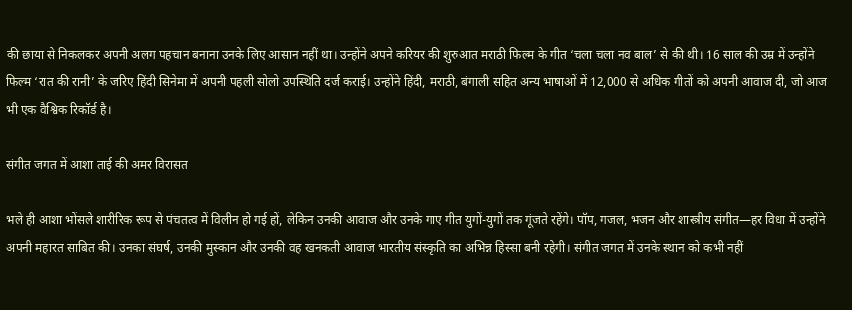की छाया से निकलकर अपनी अलग पहचान बनाना उनके लिए आसान नहीं था। उन्होंने अपने करियर की शुरुआत मराठी फिल्म के गीत ‘चला चला नव बाल’ से की थी। 16 साल की उम्र में उन्होंने फिल्म ‘रात की रानी’ के जरिए हिंदी सिनेमा में अपनी पहली सोलो उपस्थिति दर्ज कराई। उन्होंने हिंदी, मराठी, बंगाली सहित अन्य भाषाओं में 12,000 से अधिक गीतों को अपनी आवाज दी, जो आज भी एक वैश्विक रिकॉर्ड है।

संगीत जगत में आशा ताई की अमर विरासत

भले ही आशा भोंसले शारीरिक रूप से पंचतत्व में विलीन हो गई हों, लेकिन उनकी आवाज और उनके गाए गीत युगों-युगों तक गूंजते रहेंगे। पॉप, गजल, भजन और शास्त्रीय संगीत—हर विधा में उन्होंने अपनी महारत साबित की। उनका संघर्ष, उनकी मुस्कान और उनकी वह खनकती आवाज भारतीय संस्कृति का अभिन्न हिस्सा बनी रहेगी। संगीत जगत में उनके स्थान को कभी नहीं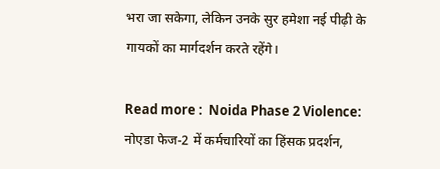भरा जा सकेगा, लेकिन उनके सुर हमेशा नई पीढ़ी के गायकों का मार्गदर्शन करते रहेंगे।

Read more :  Noida Phase 2 Violence: नोएडा फेज-2 में कर्मचारियों का हिंसक प्रदर्शन,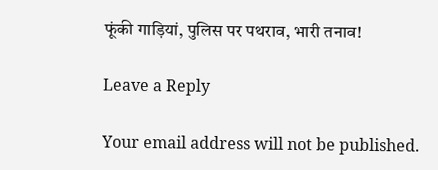फूंकी गाड़ियां, पुलिस पर पथराव, भारी तनाव!

Leave a Reply

Your email address will not be published.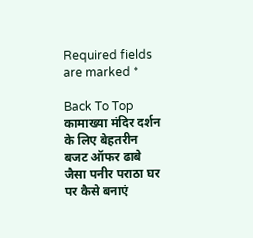Required fields are marked *

Back To Top
कामाख्या मंदिर दर्शन के लिए बेहतरीन बजट ऑफर ढाबे जैसा पनीर पराठा घर पर कैसे बनाएं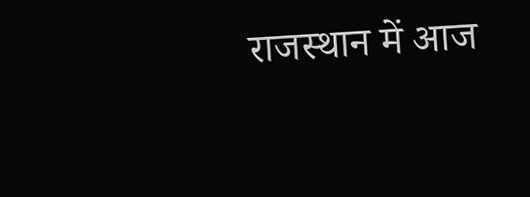राजस्थान में आज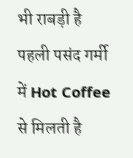भी राबड़ी है पहली पसंद गर्मी में Hot Coffee से मिलती है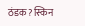ठंडक? स्किन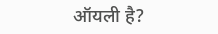ऑयली है?